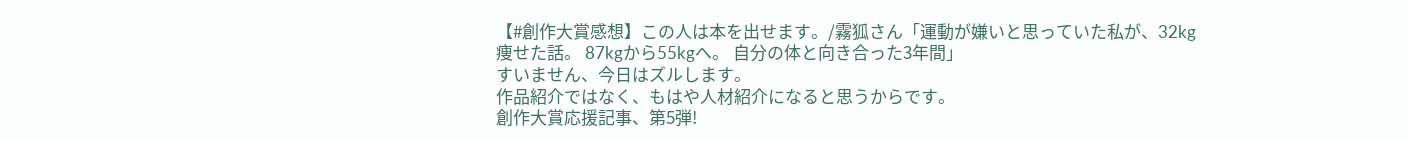【#創作大賞感想】この人は本を出せます。/霧狐さん「運動が嫌いと思っていた私が、32kg痩せた話。 87kgから55kgへ。 自分の体と向き合った3年間」
すいません、今日はズルします。
作品紹介ではなく、もはや人材紹介になると思うからです。
創作大賞応援記事、第5弾!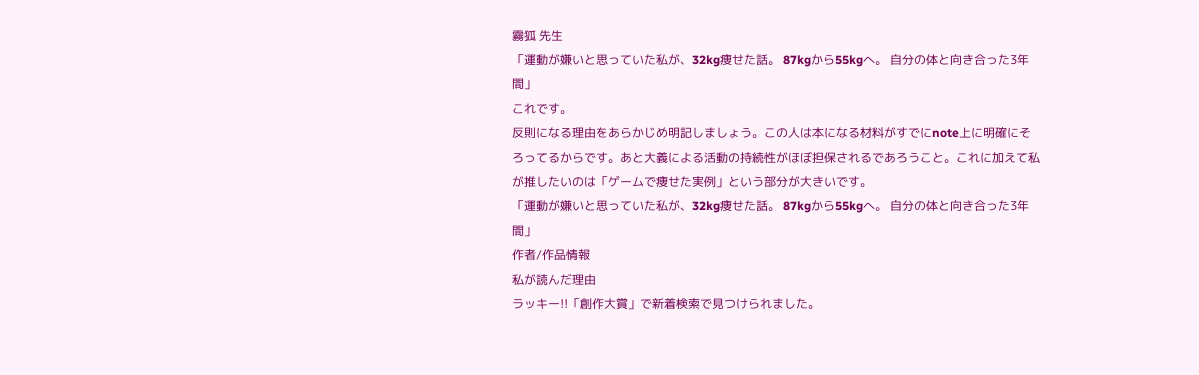霧狐 先生
「運動が嫌いと思っていた私が、32kg痩せた話。 87kgから55kgへ。 自分の体と向き合った3年間」
これです。
反則になる理由をあらかじめ明記しましょう。この人は本になる材料がすでにnote上に明確にそろってるからです。あと大義による活動の持続性がほぼ担保されるであろうこと。これに加えて私が推したいのは「ゲームで痩せた実例」という部分が大きいです。
「運動が嫌いと思っていた私が、32kg痩せた話。 87kgから55kgへ。 自分の体と向き合った3年間」
作者/作品情報
私が読んだ理由
ラッキー!!「創作大賞」で新着検索で見つけられました。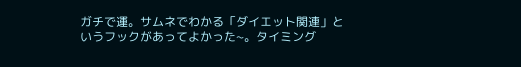ガチで運。サムネでわかる「ダイエット関連」というフックがあってよかった~。タイミング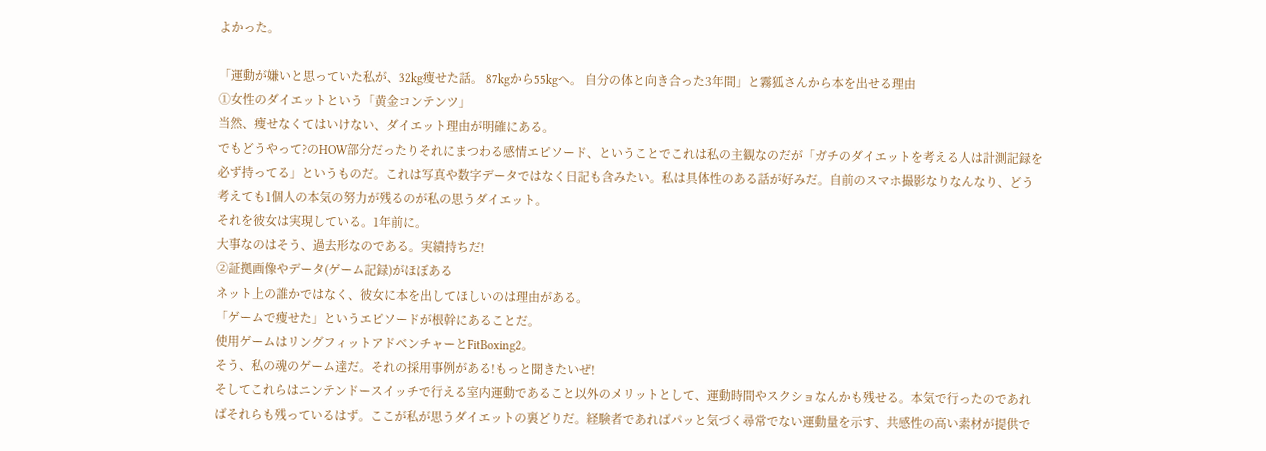よかった。

「運動が嫌いと思っていた私が、32kg痩せた話。 87kgから55kgへ。 自分の体と向き合った3年間」と霧狐さんから本を出せる理由
①女性のダイエットという「黄金コンテンツ」
当然、痩せなくてはいけない、ダイエット理由が明確にある。
でもどうやって?のHOW部分だったりそれにまつわる感情エピソード、ということでこれは私の主観なのだが「ガチのダイエットを考える人は計測記録を必ず持ってる」というものだ。これは写真や数字データではなく日記も含みたい。私は具体性のある話が好みだ。自前のスマホ撮影なりなんなり、どう考えても1個人の本気の努力が残るのが私の思うダイエット。
それを彼女は実現している。1年前に。
大事なのはそう、過去形なのである。実績持ちだ!
②証拠画像やデータ(ゲーム記録)がほぼある
ネット上の誰かではなく、彼女に本を出してほしいのは理由がある。
「ゲームで痩せた」というエピソードが根幹にあることだ。
使用ゲームはリングフィットアドベンチャーとFitBoxing2。
そう、私の魂のゲーム達だ。それの採用事例がある!もっと聞きたいぜ!
そしてこれらはニンテンドースイッチで行える室内運動であること以外のメリットとして、運動時間やスクショなんかも残せる。本気で行ったのであればそれらも残っているはず。ここが私が思うダイエットの裏どりだ。経験者であればパッと気づく尋常でない運動量を示す、共感性の高い素材が提供で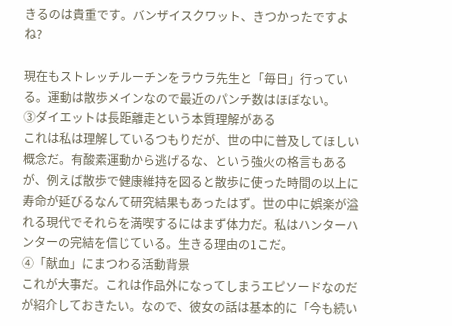きるのは貴重です。バンザイスクワット、きつかったですよね?

現在もストレッチルーチンをラウラ先生と「毎日」行っている。運動は散歩メインなので最近のパンチ数はほぼない。
③ダイエットは長距離走という本質理解がある
これは私は理解しているつもりだが、世の中に普及してほしい概念だ。有酸素運動から逃げるな、という強火の格言もあるが、例えば散歩で健康維持を図ると散歩に使った時間の以上に寿命が延びるなんて研究結果もあったはず。世の中に娯楽が溢れる現代でそれらを満喫するにはまず体力だ。私はハンターハンターの完結を信じている。生きる理由の1こだ。
④「献血」にまつわる活動背景
これが大事だ。これは作品外になってしまうエピソードなのだが紹介しておきたい。なので、彼女の話は基本的に「今も続い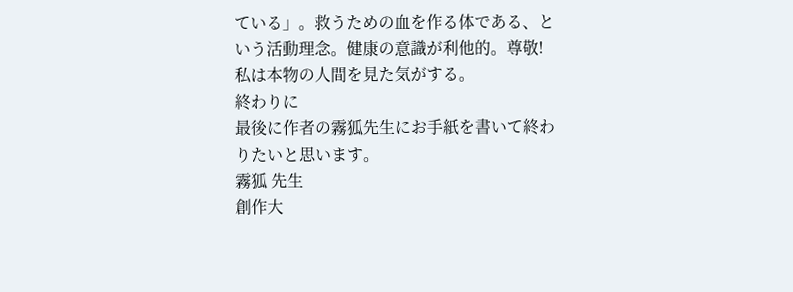ている」。救うための血を作る体である、という活動理念。健康の意識が利他的。尊敬!
私は本物の人間を見た気がする。
終わりに
最後に作者の霧狐先生にお手紙を書いて終わりたいと思います。
霧狐 先生
創作大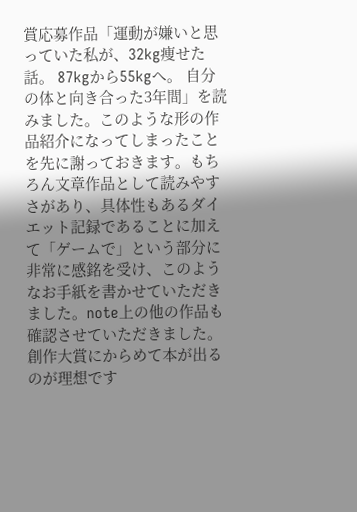賞応募作品「運動が嫌いと思っていた私が、32kg痩せた話。 87kgから55kgへ。 自分の体と向き合った3年間」を読みました。このような形の作品紹介になってしまったことを先に謝っておきます。もちろん文章作品として読みやすさがあり、具体性もあるダイエット記録であることに加えて「ゲームで」という部分に非常に感銘を受け、このようなお手紙を書かせていただきました。note上の他の作品も確認させていただきました。創作大賞にからめて本が出るのが理想です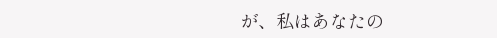が、私はあなたの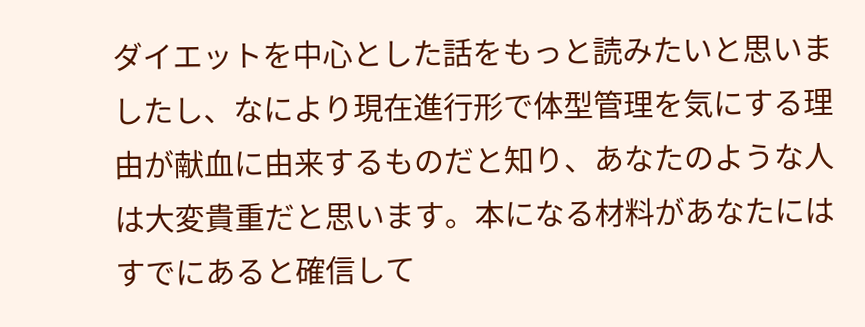ダイエットを中心とした話をもっと読みたいと思いましたし、なにより現在進行形で体型管理を気にする理由が献血に由来するものだと知り、あなたのような人は大変貴重だと思います。本になる材料があなたにはすでにあると確信して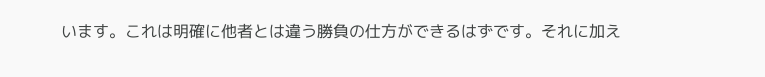います。これは明確に他者とは違う勝負の仕方ができるはずです。それに加え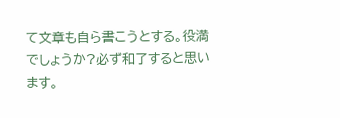て文章も自ら書こうとする。役満でしょうか?必ず和了すると思います。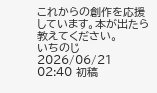これからの創作を応援しています。本が出たら教えてください。
いちのじ
2026/06/21 02:40 初稿